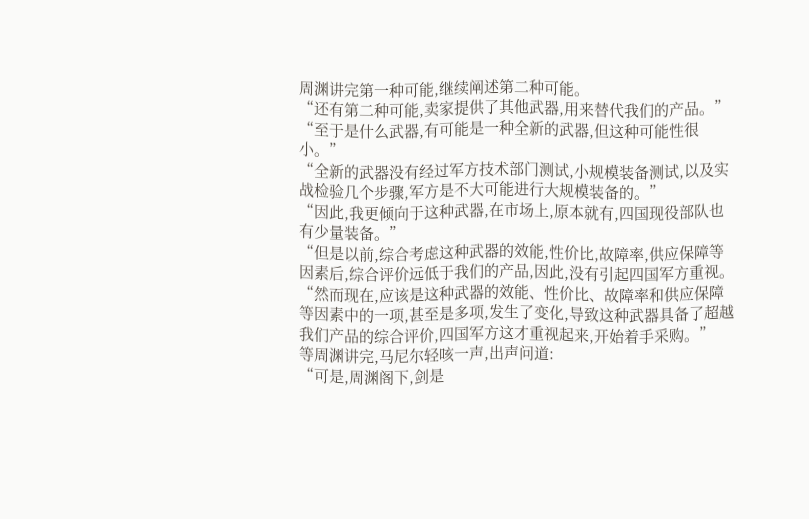周渊讲完第一种可能,继续阐述第二种可能。
“还有第二种可能,卖家提供了其他武器,用来替代我们的产品。”
“至于是什么武器,有可能是一种全新的武器,但这种可能性很小。”
“全新的武器没有经过军方技术部门测试,小规模装备测试,以及实战检验几个步骤,军方是不大可能进行大规模装备的。”
“因此,我更倾向于这种武器,在市场上,原本就有,四国现役部队也有少量装备。”
“但是以前,综合考虑这种武器的效能,性价比,故障率,供应保障等因素后,综合评价远低于我们的产品,因此,没有引起四国军方重视。
“然而现在,应该是这种武器的效能、性价比、故障率和供应保障等因素中的一项,甚至是多项,发生了变化,导致这种武器具备了超越我们产品的综合评价,四国军方这才重视起来,开始着手采购。”
等周渊讲完,马尼尔轻咳一声,出声问道:
“可是,周渊阁下,剑是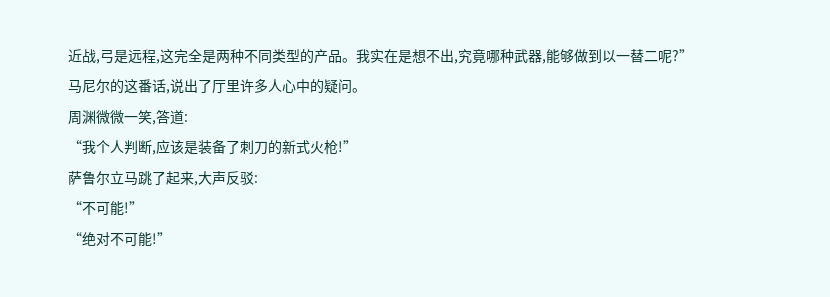近战,弓是远程,这完全是两种不同类型的产品。我实在是想不出,究竟哪种武器,能够做到以一替二呢?”
马尼尔的这番话,说出了厅里许多人心中的疑问。
周渊微微一笑,答道:
“我个人判断,应该是装备了刺刀的新式火枪!”
萨鲁尔立马跳了起来,大声反驳:
“不可能!”
“绝对不可能!”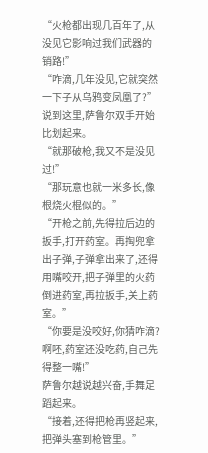“火枪都出现几百年了,从没见它影响过我们武器的销路!”
“咋滴,几年没见,它就突然一下子从乌鸦变凤凰了?”
说到这里,萨鲁尔双手开始比划起来。
“就那破枪,我又不是没见过!”
“那玩意也就一米多长,像根烧火棍似的。”
“开枪之前,先得拉后边的扳手,打开药室。再掏兜拿出子弹,子弹拿出来了,还得用嘴咬开,把子弹里的火药倒进药室,再拉扳手,关上药室。”
“你要是没咬好,你猜咋滴?啊呸,药室还没吃药,自己先得整一嘴!”
萨鲁尔越说越兴奋,手舞足蹈起来。
“接着,还得把枪再竖起来,把弹头塞到枪管里。”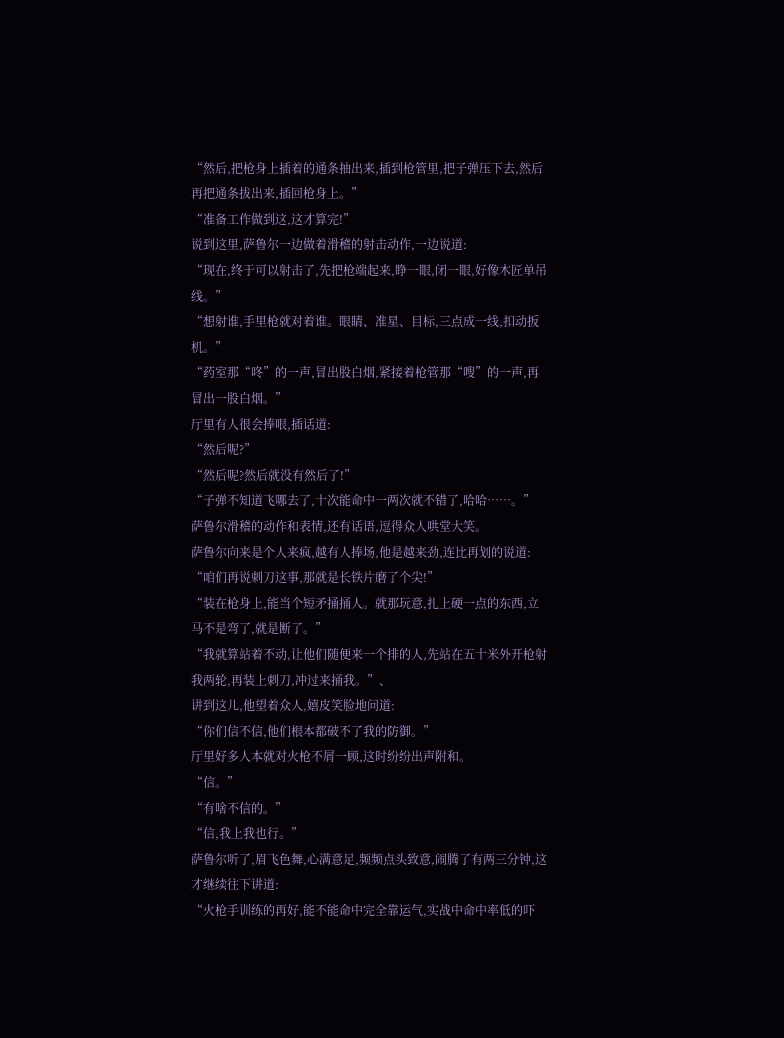“然后,把枪身上插着的通条抽出来,插到枪管里,把子弹压下去,然后再把通条拔出来,插回枪身上。”
“准备工作做到这,这才算完!”
说到这里,萨鲁尔一边做着滑稽的射击动作,一边说道:
“现在,终于可以射击了,先把枪端起来,睁一眼,闭一眼,好像木匠单吊线。”
“想射谁,手里枪就对着谁。眼睛、准星、目标,三点成一线,扣动扳机。”
“药室那“咚”的一声,冒出股白烟,紧接着枪管那“嗖”的一声,再冒出一股白烟。”
厅里有人很会捧哏,插话道:
“然后呢?”
“然后呢?然后就没有然后了!”
“子弹不知道飞哪去了,十次能命中一两次就不错了,哈哈……。”
萨鲁尔滑稽的动作和表情,还有话语,逗得众人哄堂大笑。
萨鲁尔向来是个人来疯,越有人捧场,他是越来劲,连比再划的说道:
“咱们再说刺刀这事,那就是长铁片磨了个尖!”
“装在枪身上,能当个短矛捅捅人。就那玩意,扎上硬一点的东西,立马不是弯了,就是断了。”
“我就算站着不动,让他们随便来一个排的人,先站在五十米外开枪射我两轮,再装上刺刀,冲过来捅我。”、
讲到这儿,他望着众人,嬉皮笑脸地问道:
“你们信不信,他们根本都破不了我的防御。”
厅里好多人本就对火枪不屑一顾,这时纷纷出声附和。
“信。”
“有啥不信的。”
“信,我上我也行。”
萨鲁尔听了,眉飞色舞,心满意足,频频点头致意,闹腾了有两三分钟,这才继续往下讲道:
“火枪手训练的再好,能不能命中完全靠运气,实战中命中率低的吓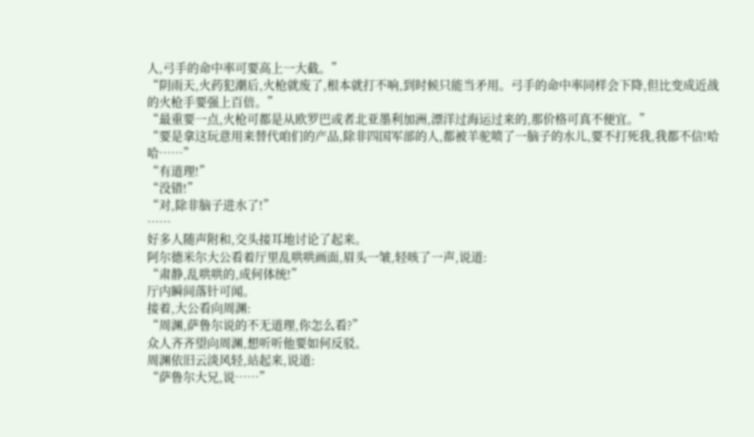人,弓手的命中率可要高上一大截。”
“阴雨天,火药犯潮后,火枪就废了,根本就打不响,到时候只能当矛用。弓手的命中率同样会下降,但比变成近战的火枪手要强上百倍。”
“最重要一点,火枪可都是从欧罗巴或者北亚墨利加洲,漂洋过海运过来的,那价格可真不便宜。”
“要是拿这玩意用来替代咱们的产品,除非四国军部的人,都被羊驼喷了一脑子的水儿,要不打死我,我都不信!哈哈……”
“有道理!”
“没错!”
“对,除非脑子进水了!”
……
好多人随声附和,交头接耳地讨论了起来。
阿尔德米尔大公看着厅里乱哄哄画面,眉头一皱,轻咳了一声,说道:
“肃静,乱哄哄的,成何体统!”
厅内瞬间落针可闻。
接着,大公看向周渊:
“周渊,萨鲁尔说的不无道理,你怎么看?”
众人齐齐望向周渊,想听听他要如何反驳。
周渊依旧云淡风轻,站起来,说道:
“萨鲁尔大兄,说……”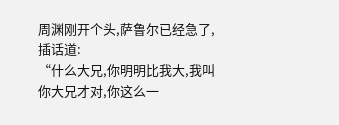周渊刚开个头,萨鲁尔已经急了,插话道:
“什么大兄,你明明比我大,我叫你大兄才对,你这么一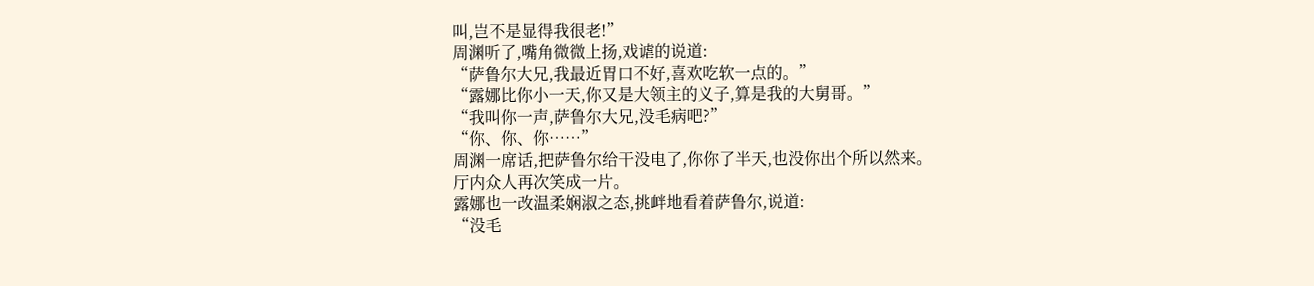叫,岂不是显得我很老!”
周渊听了,嘴角微微上扬,戏谑的说道:
“萨鲁尔大兄,我最近胃口不好,喜欢吃软一点的。”
“露娜比你小一天,你又是大领主的义子,算是我的大舅哥。”
“我叫你一声,萨鲁尔大兄,没毛病吧?”
“你、你、你……”
周渊一席话,把萨鲁尔给干没电了,你你了半天,也没你出个所以然来。
厅内众人再次笑成一片。
露娜也一改温柔娴淑之态,挑衅地看着萨鲁尔,说道:
“没毛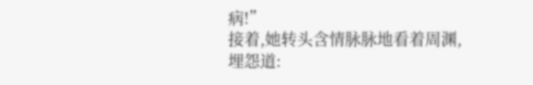病!”
接着,她转头含情脉脉地看着周渊,埋怨道: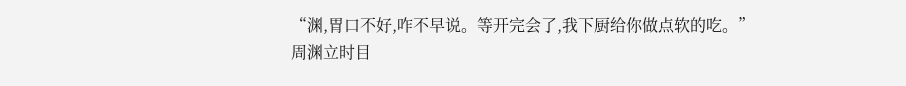“渊,胃口不好,咋不早说。等开完会了,我下厨给你做点软的吃。”
周渊立时目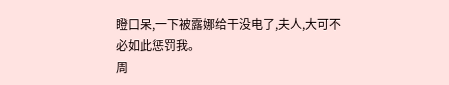瞪口呆,一下被露娜给干没电了,夫人,大可不必如此惩罚我。
周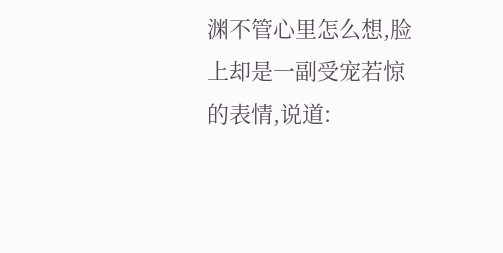渊不管心里怎么想,脸上却是一副受宠若惊的表情,说道: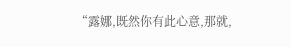“露娜,既然你有此心意,那就,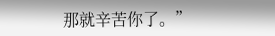那就辛苦你了。”